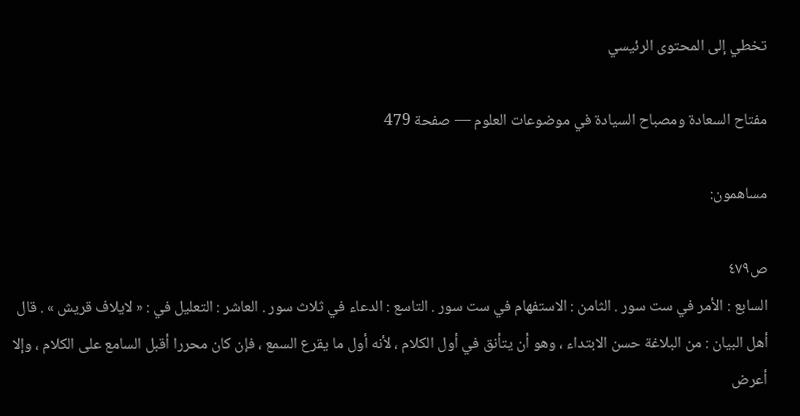تخطي إلى المحتوى الرئيسي

مفتاح السعادة ومصباح السيادة في موضوعات العلوم — صفحة 479

مساهمون:

ص٤٧٩
السابع : الأمر في ست سور . الثامن : الاستفهام في ست سور . التاسع : الدعاء في ثلاث سور . العاشر : التعليل في : « لايلاف قريش » . قال أهل البيان : من البلاغة حسن الابتداء ، وهو أن يتأنق في أول الكلام ، لأنه أول ما يقرع السمع ، فإن كان محررا أقبل السامع على الكلام ، وإلا أعرض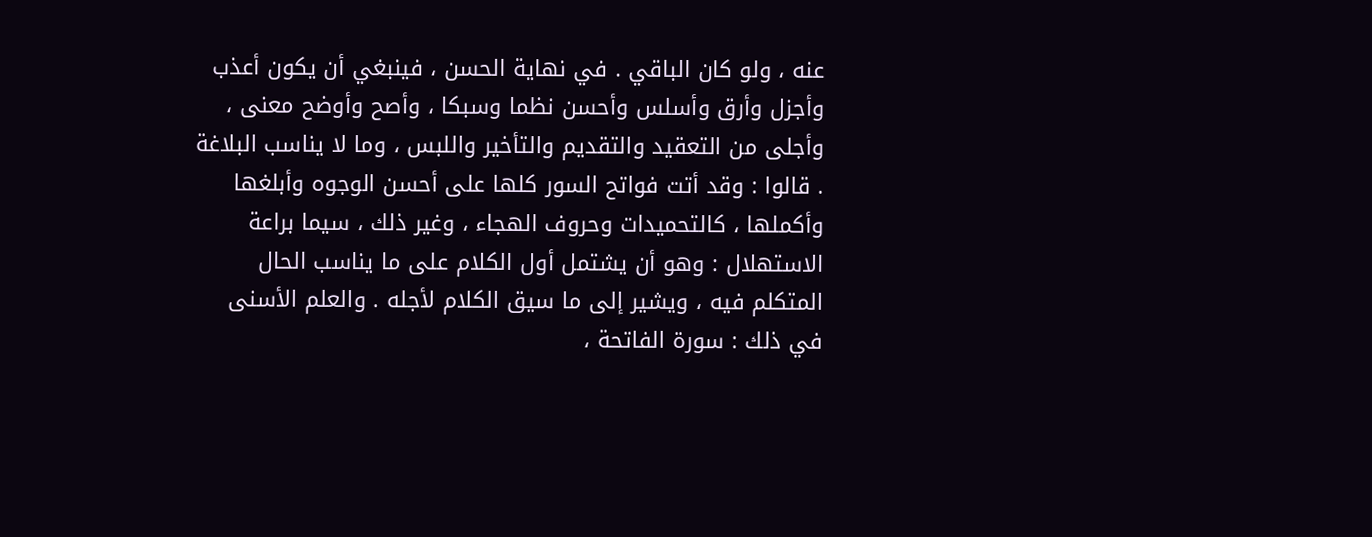عنه ، ولو كان الباقي . في نهاية الحسن ، فينبغي أن يكون أعذب وأجزل وأرق وأسلس وأحسن نظما وسبكا ، وأصح وأوضح معنى ، وأجلى من التعقيد والتقديم والتأخير واللبس ، وما لا يناسب البلاغة . قالوا : وقد أتت فواتح السور كلها على أحسن الوجوه وأبلغها وأكملها ، كالتحميدات وحروف الهجاء ، وغير ذلك ، سيما براعة الاستهلال : وهو أن يشتمل أول الكلام على ما يناسب الحال المتكلم فيه ، ويشير إلى ما سيق الكلام لأجله . والعلم الأسنى في ذلك : سورة الفاتحة ،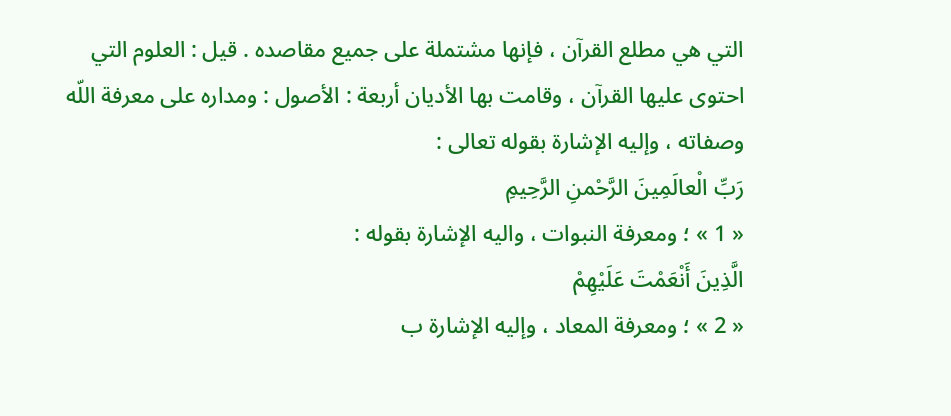التي هي مطلع القرآن ، فإنها مشتملة على جميع مقاصده . قيل : العلوم التي احتوى عليها القرآن ، وقامت بها الأديان أربعة : الأصول : ومداره على معرفة اللّه وصفاته ، وإليه الإشارة بقوله تعالى :
رَبِّ الْعالَمِينَ الرَّحْمنِ الرَّحِيمِ
« 1 » ؛ ومعرفة النبوات ، واليه الإشارة بقوله :
الَّذِينَ أَنْعَمْتَ عَلَيْهِمْ
« 2 » ؛ ومعرفة المعاد ، وإليه الإشارة ب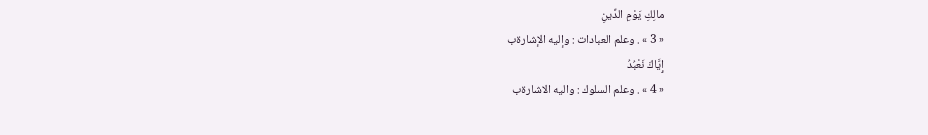مالِكِ يَوْمِ الدِّينِ
« 3 » . وعلم العبادات : وإليه الإشارةب
إِيَّاكَ نَعْبُدُ
« 4 » . وعلم السلوك : واليه الاشارةب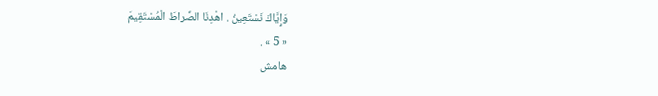وَإِيَّاكَ نَسْتَعِينُ . اهْدِنَا الصِّراطَ الْمُسْتَقِيمَ
« 5 » .
هامش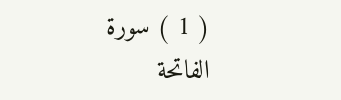( 1 ) سورة الفاتحة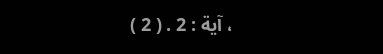، آية : 2 . ( 2 )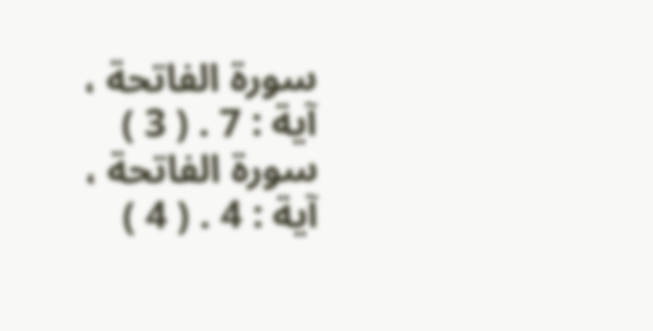سورة الفاتحة ، آية : 7 . ( 3 ) سورة الفاتحة ، آية : 4 . ( 4 )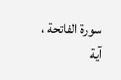سورة الفاتحة ، آية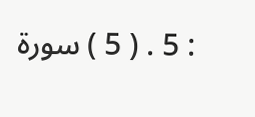: 5 . ( 5 ) سورة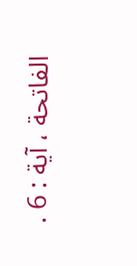الفاتحة ، آية : 6 .